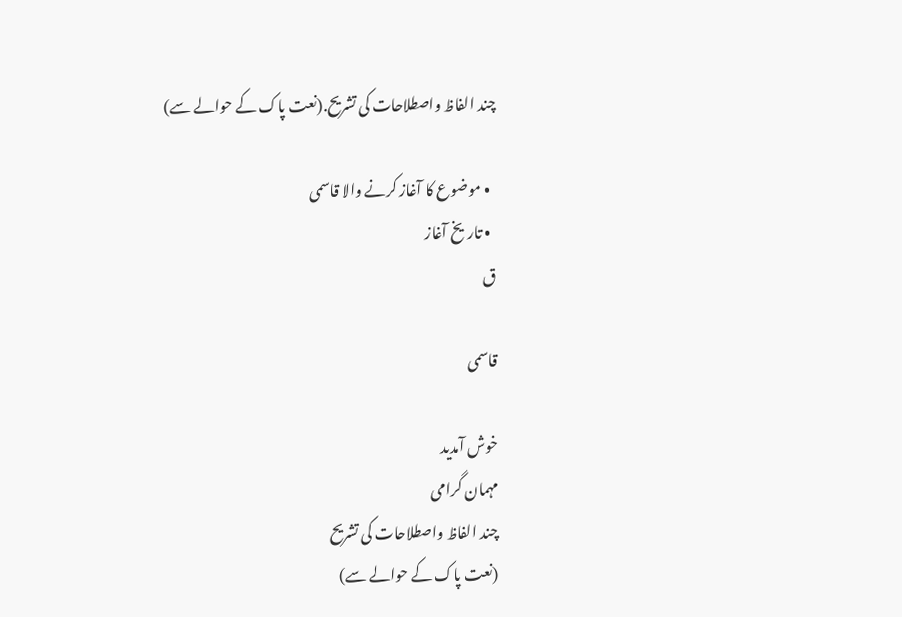چند الفاظ واصطلاحات کی تشریح.(نعت پاک کے حوالے سے)

  • موضوع کا آغاز کرنے والا قاسمی
  • تاریخ آغاز
ق

قاسمی

خوش آمدید
مہمان گرامی
چند الفاظ واصطلاحات کی تشریح
(نعت پاک کے حوالے سے)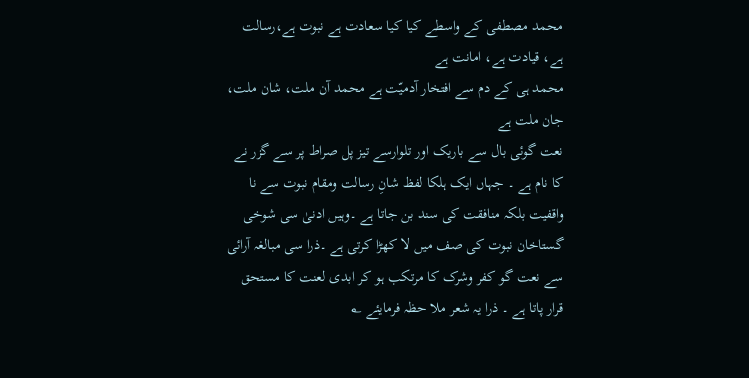محمد مصطفی کے واسطے کیا کیا سعادت ہے نبوت ہے،رسالت ہے، قیادت ہے، امانت ہے
محمد ہی کے دم سے افتخار آدمیّت ہے محمد آن ملت، شان ملت، جان ملت ہے
نعت گوئی بال سے باریک اور تلوارسے تیز پل صراط پر سے گزر نے کا نام ہے ۔ جہاں ایک ہلکا لفظ شانِ رسالت ومقام نبوت سے نا واقفیت بلکہ منافقت کی سند بن جاتا ہے ۔وہیں ادنیٰ سی شوخی گستاخان نبوت کی صف میں لا کھڑا کرتی ہے ۔ذرا سی مبالغہ آرائی سے نعت گو کفر وشرک کا مرتکب ہو کر ابدی لعنت کا مستحق قرار پاتا ہے ۔ ذرا یہ شعر ملا حظہ فرمایئے ؂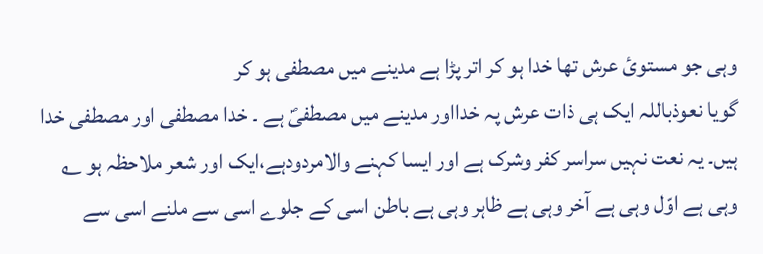وہی جو مستوئ عرش تھا خدا ہو کر اتر پڑا ہے مدینے میں مصطفی ہو کر
گویا نعوذباللہ ایک ہی ذات عرش پہ خدااور مدینے میں مصطفیؐ ہے ۔ خدا مصطفی اور مصطفی خدا ہیں۔ یہ نعت نہیں سراسر کفر وشرک ہے اور ایسا کہنے والامردودہے،ایک اور شعر ملاحظہ ہو ؂
وہی ہے اوّل وہی ہے آخر وہی ہے ظاہر وہی ہے باطن اسی کے جلوے اسی سے ملنے اسی سے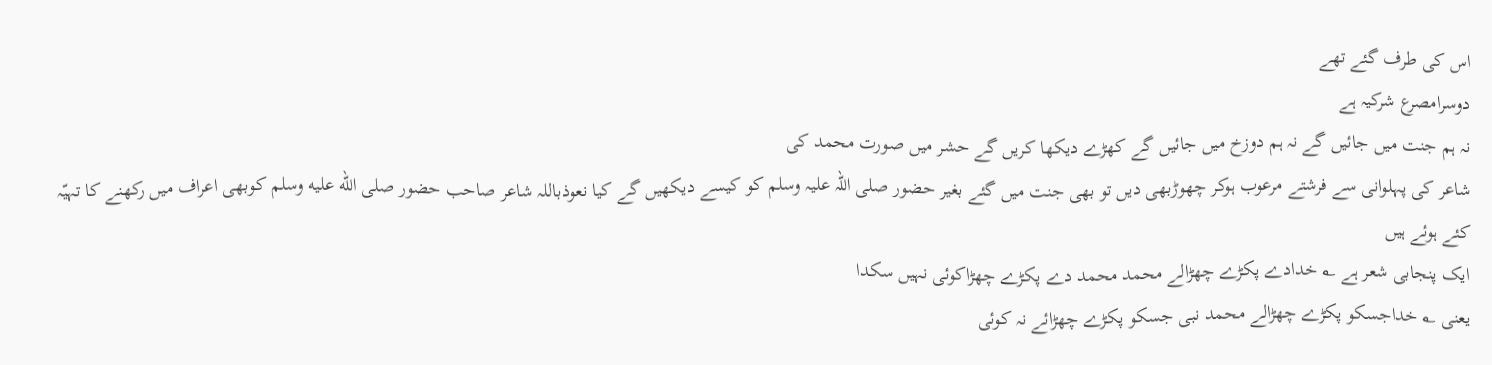اس کی طرف گئے تھے
دوسرامصرع شرکیہ ہے
نہ ہم جنت میں جائیں گے نہ ہم دوزخ میں جائیں گے کھڑے دیکھا کریں گے حشر میں صورت محمد کی
شاعر کی پہلوانی سے فرشتے مرعوب ہوکر چھوڑبھی دیں تو بھی جنت میں گئے بغیر حضور صلی اللہ علیہ وسلم کو کیسے دیکھیں گے کیا نعوذباللہ شاعر صاحب حضور صلى الله عليه وسلم کوبھی اعراف میں رکھنے کا تہیّہ کئے ہوئے ہیں
ایک پنجابی شعر ہے ؂ خدادے پکڑے چھڑالے محمد محمد دے پکڑے چھڑاکوئی نہیں سکدا
یعنی ؂ خداجسکو پکڑے چھڑالے محمد نبی جسکو پکڑے چھڑائے نہ کوئی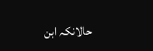حالانکہ ابن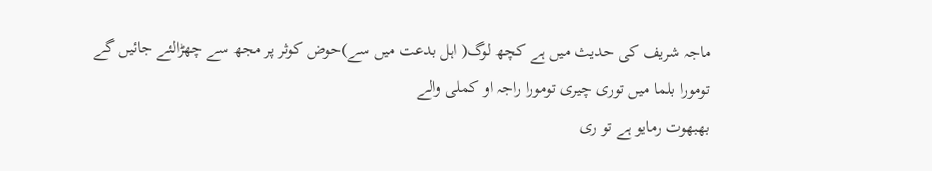ماجہ شریف کی حدیث میں ہے کچھ لوگ( اہل بدعت میں سے)حوض کوثر پر مجھ سے چھڑالئے جائیں گے
تومورا بلما میں توری چیری تومورا راجہ او کملی والے
بھبھوت رمایو ہے تو ری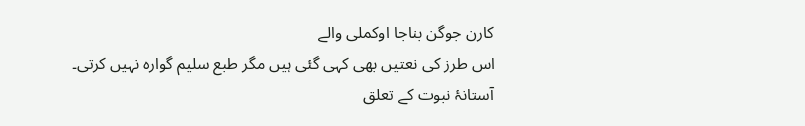کارن جوگن بناجا اوکملی والے
اس طرز کی نعتیں بھی کہی گئی ہیں مگر طبع سلیم گوارہ نہیں کرتی۔
آستانۂ نبوت کے تعلق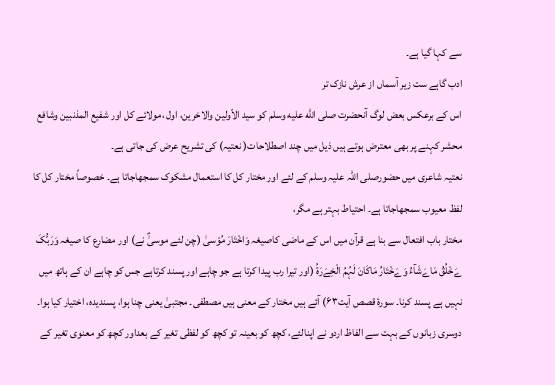سے کہا گیا ہے۔
ادب گاہے ست زیر آسماں از عرش نازک تر
اس کے برعکس بعض لوگ آنحضرت صلى الله عليه وسلم کو سید الاّولین والاخرین، اول ،مولائے کل اور شفیع المذنبین وشافع محشر کہنے پر بھی معترض ہوتے ہیں ذیل میں چند اصطلاحات( نعتیہ) کی تشریح عرض کی جاتی ہے۔
نعتیہ شاعری میں حضورصلی اللہ علیہ وسلم کے لئے اور مختار کل کا استعمال مشکوک سمجھاجاتا ہے۔ خصوصاً مختار کل کا لفظ معیوب سمجھاجاتا ہے۔ احتیاط بہتر ہے مگر،
مختار باب افتعال سے بنا ہے قرآن میں اس کے ماضی کاصیغہ وَاخْتَارَ مُوْسیٰ (چن لئے موسیٰؑ نے) اور مضارع کا صیغہ وَرَبُّکَ ےَخْلُقُ مَاےَشَآءُ وَےَخْتَارُ مَاکَانَ لَہُمُ الْخِےَرَۃُ (اور تیرا رب پیدا کرتا ہے جو چاہے اور پسند کرتاہے جس کو چاہے ان کے ہاتھ میں نہیں ہے پسند کرنا۔ سورۂ قصص آیت۶۳) آئے ہیں مختار کے معنی ہیں مصطفی۔ مجتبیٰ یعنی چنا ہوا، پسندیدہ، اختیار کیا ہوا۔ دوسری زبانوں کے بہت سے الفاظ اردو نے اپنالئے، کچھ کو بعینہ تو کچھ کو لفظی تغیر کے بعداور کچھ کو معنوی تغیر کے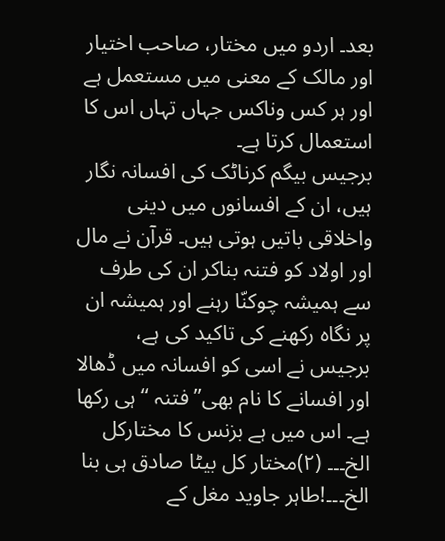بعد۔ اردو میں مختار، صاحب اختیار اور مالک کے معنی میں مستعمل ہے اور ہر کس وناکس جہاں تہاں اس کا استعمال کرتا ہے۔
برجیس بیگم کرناٹک کی افسانہ نگار ہیں، ان کے افسانوں میں دینی واخلاقی باتیں ہوتی ہیں۔ قرآن نے مال اور اولاد کو فتنہ بناکر ان کی طرف سے ہمیشہ چوکنّا رہنے اور ہمیشہ ان پر نگاہ رکھنے کی تاکید کی ہے، برجیس نے اسی کو افسانہ میں ڈھالا اور افسانے کا نام بھی’’فتنہ ‘‘ ہی رکھا ہے۔ اس میں ہے بزنس کا مختارکل الخ۔۔۔ (۲)مختار کل بیٹا صادق ہی بنا الخ۔۔۔!طاہر جاوید مغل کے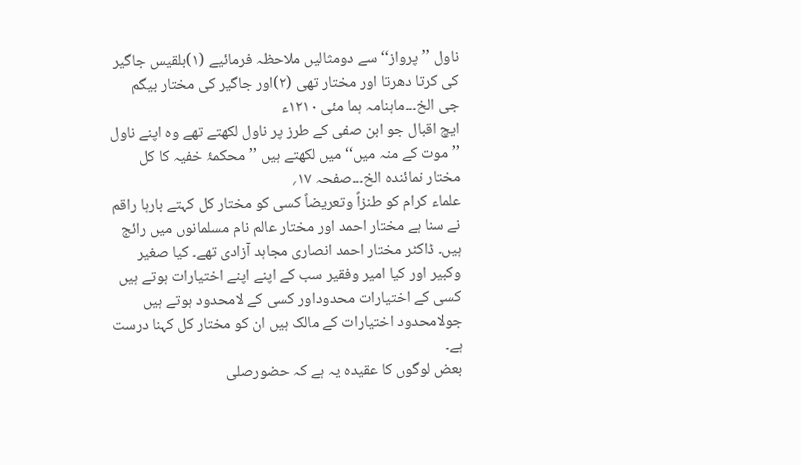ناول ’’پرواز‘‘ سے دومثالیں ملاحظہ فرمائیے (۱)بلقیس جاگیر کی کرتا دھرتا اور مختار تھی (۲)اور جاگیر کی مختار بیگم جی الخ۔۔۔ماہنامہ ہما مئی ۱۲۱۰ء
ایچ اقبال جو ابن صفی کے طرز پر ناول لکھتے تھے وہ اپنے ناول ’’موت کے منہ میں‘‘ میں لکھتے ہیں ’’محکمۂ خفیہ کا کل مختار نمائندہ الخ۔۔۔صفحہ ۱۷؍
علماء کرام کو طنزاً وتعریضاً کسی کو مختار کل کہتے بارہا راقم نے سنا ہے مختار احمد اور مختار عالم نام مسلمانوں میں رائج ہیں۔ ڈاکٹر مختار احمد انصاری مجاہد آزادی تھے۔ کیا صغیر وکبیر اور کیا امیر وفقیر سب کے اپنے اپنے اختیارات ہوتے ہیں کسی کے اختیارات محدوداور کسی کے لامحدود ہوتے ہیں جولامحدود اختیارات کے مالک ہیں ان کو مختار کل کہنا درست ہے۔
بعض لوگوں کا عقیدہ یہ ہے کہ حضورصلى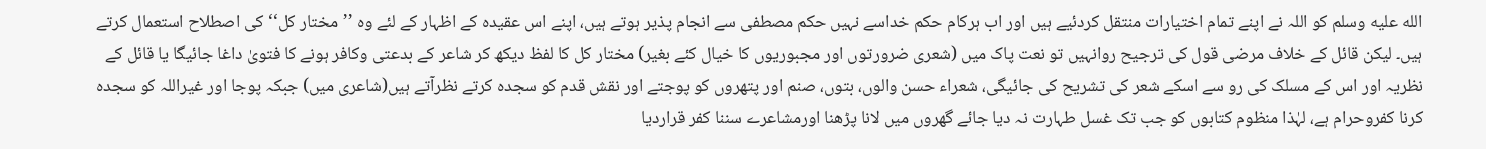الله عليه وسلم کو اللہ نے اپنے تمام اختیارات منتقل کردئیے ہیں اور اب ہرکام حکم خداسے نہیں حکم مصطفی سے انجام پذیر ہوتے ہیں، اپنے اس عقیدہ کے اظہار کے لئے وہ ’’مختار کل‘‘ کی اصطلاح استعمال کرتے ہیں۔ لیکن قائل کے خلاف مرضی قول کی ترجیح روانہیں تو نعت پاک میں (شعری ضرورتوں اور مجبوریوں کا خیال کئے بغیر) مختار کل کا لفظ دیکھ کر شاعر کے بدعتی وکافر ہونے کا فتویٰ داغا جائیگا یا قائل کے نظریہ اور اس کے مسلک کی رو سے اسکے شعر کی تشریح کی جائیگی، شعراء حسن والوں، بتوں، صنم اور پتھروں کو پوجتے اور نقش قدم کو سجدہ کرتے نظرآتے ہیں(شاعری میں) جبکہ پوجا اور غیراللہ کو سجدہ کرنا کفروحرام ہے، لہٰذا منظوم کتابوں کو جب تک غسل طہارت نہ دیا جائے گھروں میں لانا پڑھنا اورمشاعرے سننا کفر قراردیا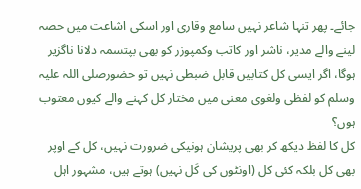جائے۔ پھر تنہا شاعر نہیں سامع وقاری اور اسکی اشاعت میں حصہ لینے والے مدیر، ناشر اور کاتب وکمپوزر کو بھی بپتسمہ دلانا ناگزیر ہوگا، اگر ایسی کل کتابیں قابل ضبطی نہیں تو حضورصلی اللہ علیہ وسلم کو لفظی ولغوی معنی میں مختار کل کہنے والے کیوں معتوب ہوں؟
کل کا لفظ دیکھ کر بھی پریشان ہونیکی ضرورت نہیں، کل کے اوپر بھی کل بلکہ کئی کل (اونٹوں کی کَل نہیں) ہوتے ہیں، مشہور اہل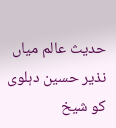حدیث عالم میاں نذیر حسین دہلوی کو شیخ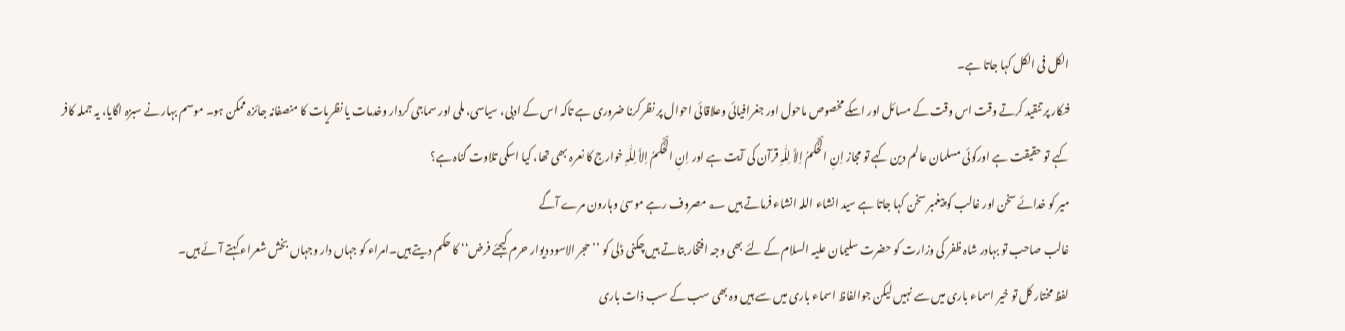الکل فی الکل کہا جاتا ہے۔
فنکار پر تنقید کرتے وقت اس وقت کے مسائل اور اسکے مخصوص ماحول اور جغرافیائی وعلاقائی احوال پر نظرکرنا ضروری ہے تاکہ اس کے ادبی، سیاسی، ملی اور سماجی کردار وخدمات یا نظریات کا منصفانہ جائزہ ممکن ہو۔ موسم بہار نے سبزہ اگایا، یہ جملہ کافر کہے تو حقیقت ہے اورکوئی مسلمان عالم دین کہے تو مجاز اِنِ الْحُکْمُ اِلاَّ لِلّٰہِ قرآن کی آیت ہے اور اِنِ الْحُکْمُ اِلاَّ لِلّٰہِ خوارج کا نعرہ بھی تھا، کیا اسکی تلاوت گناہ ہے؟
میر کو خدائے سخن اور غالب کو پیغمبر سخن کہا جاتا ہے سید انشاء اللہ انشاء فرماتے ہیں ؂ مصروف رہے موسیٰ وہارون مرے آگے
غالب صاحب تو بہادر شاہ ظفر کی وزارت کو حضرت سلیمان علیہ السلام کے لئے بھی وجہ افتخار بتاتے ہیں چکنی ڈلی کو ’’حجر الاسود دیوار حرم کیجئے فرض‘‘ کا حکم دیتے ہیں۔امراء کو جہاں دار وجہاں بخش شعراء کہتے آئے ہیں۔
لفظ مختار کل تو خیر اسماء باری میں سے نہیں لیکن جوالفاظ اسماء باری میں سے ہیں وہ بھی سب کے سب ذات باری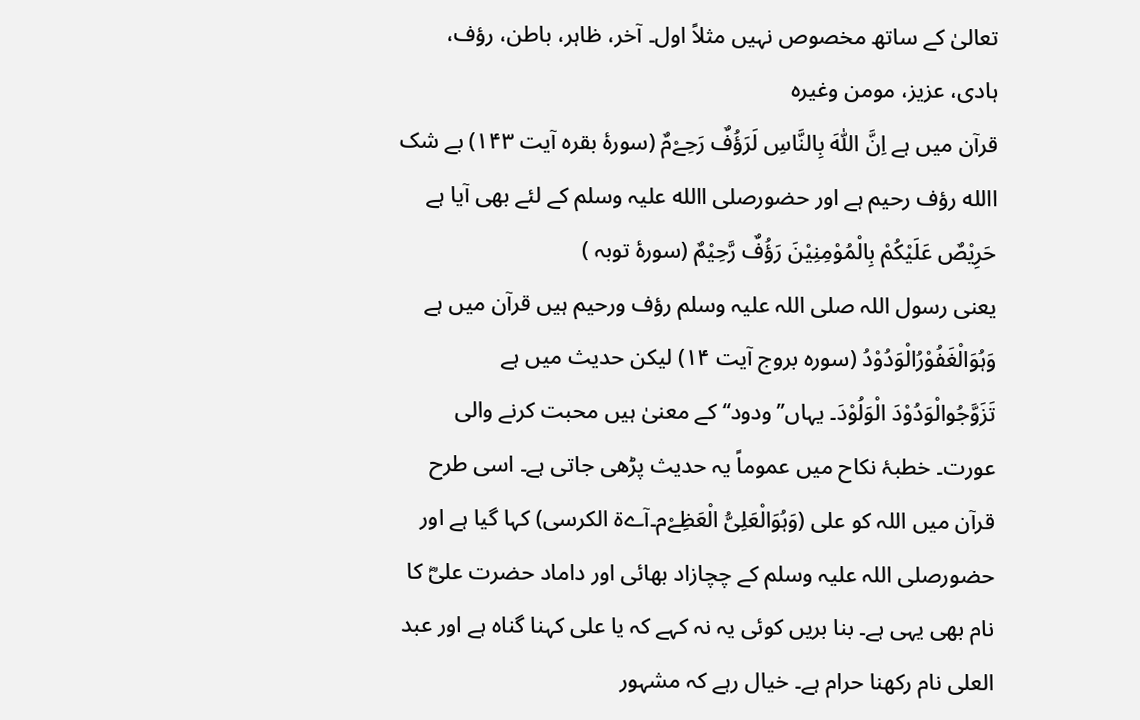تعالیٰ کے ساتھ مخصوص نہیں مثلاً اول۔ آخر، ظاہر، باطن، رؤف، ہادی، عزیز، مومن وغیرہ
قرآن میں ہے اِنَّ اللّٰہَ بِالنَّاسِ لَرَؤُفٌ رَحِےْمٌ (سورۂ بقرہ آیت ۱۴۳) بے شک االله رؤف رحیم ہے اور حضورصلی االله علیہ وسلم کے لئے بھی آیا ہے حَرِیْصٌ عَلَیْکُمْ بِالْمُوْمِنِیْنَ رَؤُفٌ رَّحِیْمٌ (سورۂ توبہ )
یعنی رسول اللہ صلی اللہ علیہ وسلم رؤف ورحیم ہیں قرآن میں ہے وَہُوَالْغَفُوْرُالْوَدُوْدُ (سورہ بروج آیت ۱۴) لیکن حدیث میں ہے تَزَوَّجُوالْوَدُوْدَ الْوَلُوْدَ۔ یہاں’’ودود‘‘ کے معنیٰ ہیں محبت کرنے والی عورت۔ خطبۂ نکاح میں عموماً یہ حدیث پڑھی جاتی ہے۔ اسی طرح قرآن میں اللہ کو علی (وَہُوَالْعَلِیُّ الْعَظِےْم۔آےۃ الکرسی) کہا گیا ہے اور حضورصلی اللہ علیہ وسلم کے چچازاد بھائی اور داماد حضرت علیؓ کا نام بھی یہی ہے۔ بنا بریں کوئی یہ نہ کہے کہ یا علی کہنا گناہ ہے اور عبد العلی نام رکھنا حرام ہے۔ خیال رہے کہ مشہور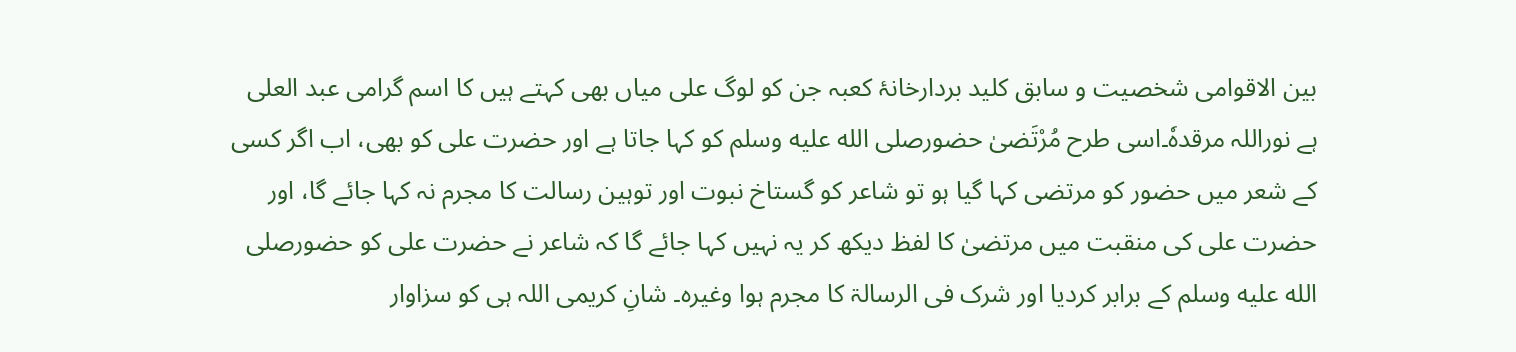بین الاقوامی شخصیت و سابق کلید بردارخانۂ کعبہ جن کو لوگ علی میاں بھی کہتے ہیں کا اسم گرامی عبد العلی ہے نوراللہ مرقدہٗ۔اسی طرح مُرْتَضیٰ حضورصلى الله عليه وسلم کو کہا جاتا ہے اور حضرت علی کو بھی، اب اگر کسی کے شعر میں حضور کو مرتضی کہا گیا ہو تو شاعر کو گستاخ نبوت اور توہین رسالت کا مجرم نہ کہا جائے گا، اور حضرت علی کی منقبت میں مرتضیٰ کا لفظ دیکھ کر یہ نہیں کہا جائے گا کہ شاعر نے حضرت علی کو حضورصلى الله عليه وسلم کے برابر کردیا اور شرک فی الرسالۃ کا مجرم ہوا وغیرہ۔ شانِ کریمی اللہ ہی کو سزاوار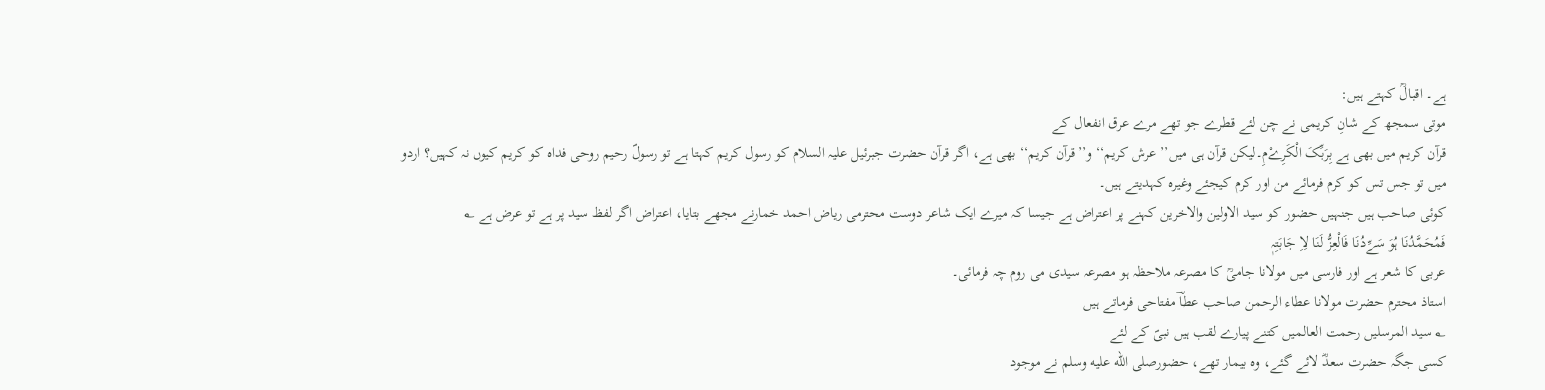ہے۔ اقبالؒ کہتے ہیں:
موتی سمجھ کے شانِ کریمی نے چن لئے قطرے جو تھے مرے عرق انفعال کے
قرآن کریم میں بھی ہے بِرَبِّکَ الْکَرِےْمِ۔لیکن قرآن ہی میں’’ عرش کریم‘‘ و’’قرآن کریم‘‘ بھی ہے، اگر قرآن حضرت جبرئیل علیہ السلام کو رسول کریم کہتا ہے تو رسولؐ رحیم روحی فداہ کو کریم کیوں نہ کہیں؟ اردو میں تو جس تس کو کرم فرمائے من اور کرم کیجئے وغیرہ کہدیتے ہیں۔
کوئی صاحب ہیں جنہیں حضور کو سید الاولین والاخرین کہنے پر اعتراض ہے جیسا کہ میرے ایک شاعر دوست محترمی ریاض احمد خمارنے مجھے بتایا، اعتراض اگر لفظ سید پر ہے تو عرض ہے ؂
فَمُحَمَّدُنَا ہُوَ سَےِّدُنَا فَالْعِزُّ لَنَا لِاِ جَابَتِہٖ
عربی کا شعر ہے اور فارسی میں مولانا جامیؒ کا مصرعہ ملاحظہ ہو مصرعہ سیدی می روم چہ فرمائی۔
استاذ محترم حضرت مولانا عطاء الرحمن صاحب عطاؔ مفتاحی فرماتے ہیں
؂ سید المرسلیں رحمت العالمیں کتنے پیارے لقب ہیں نبیؐ کے لئے
کسی جگہ حضرت سعدؓ لائے گئے، وہ بیمار تھے، حضورصلى الله عليه وسلم نے موجود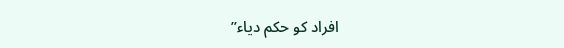افراد کو حکم دیاء’’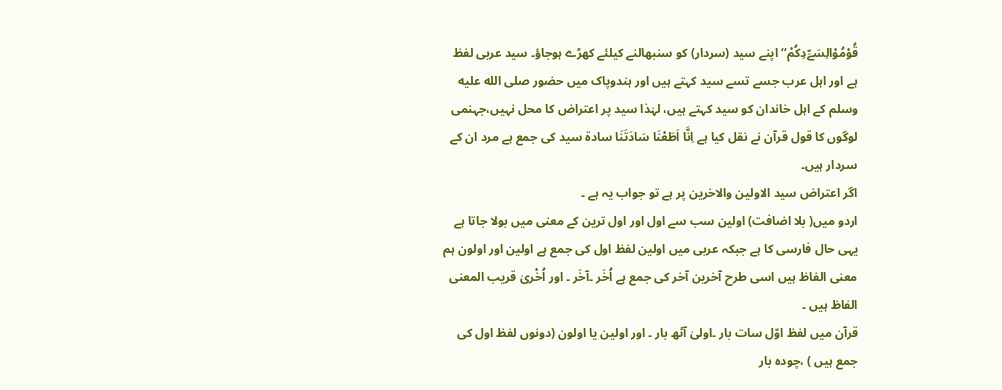قُوْمُوْالِسَےِّدِکُمْ‘‘ اپنے سید (سردار) کو سنبھالنے کیلئے کھڑے ہوجاؤ۔ سید عربی لفظ ہے اور اہل عرب جسے تسے سید کہتے ہیں اور ہندوپاک میں حضور صلى الله عليه وسلم کے اہل خاندان کو سید کہتے ہیں، لہٰذا سید پر اعتراض کا محل نہیں،جہنمی لوگوں کا قول قرآن نے نقل کیا ہے اِنَّا اَطَعْنَا سَادَتَنَا سادۃ سید کی جمع ہے مرد ان کے سردار ہیں۔
اگر اعتراض سید الاولین والاخرین پر ہے تو جواب یہ ہے ۔
اردو میں( بلا اضافت) اولین سب سے اول اور اول ترین کے معنی میں بولا جاتا ہے یہی حال فارسی کا ہے جبکہ عربی میں اولین لفظ اول کی جمع ہے اولین اور اولون ہم معنی الفاظ ہیں اسی طرح آخرین آخر کی جمع ہے اُخَر ۔آخَر ۔ اور اُخْریٰ قریب المعنی الفاظ ہیں ۔
قرآن میں لفظ اوّل سات بار ۔اولیٰ آٹھ بار ۔ اور اولین یا اولون (دونوں لفظ اول کی جمع ہیں ) ،چودہ بار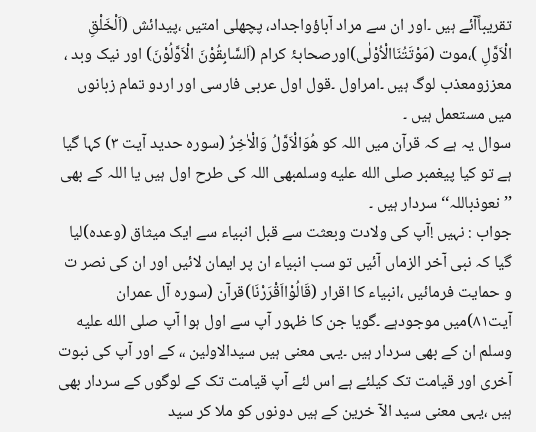تقریباًآئے ہیں ۔اور ان سے مراد آباؤواجداد، پچھلی امتیں ،پیدائش (اَلْخَلْقِ الْاَوَّلِ )،موت (مَوْتَتُنَاالْاُوْلٰی)اورصحابۂ کرام (اَلسَّابِقُوْنَ الْاَوَّلُوْنَ) اور نیک وبد ، معززومعذب لوگ ہیں ۔امراول ۔قول اول عربی فارسی اور اردو تمام زبانوں میں مستعمل ہیں ۔
سوال یہ ہے کہ قرآن میں اللہ کو ھُوَالْاَوَّلُ وَالْاٰخِرُ (سورہ حدید آیت ۳) کہا گیا ہے تو کیا پیغمبر صلى الله عليه وسلمبھی اللہ کی طرح اول ہیں یا اللہ کے بھی ’’نعوذباللہ‘‘ سردار ہیں ۔
جواب : نہیں !آپ کی ولادت وبعثت سے قبل انبیاء سے ایک میثاق (وعدہ)لیا گیا کہ نبی آخر الزماں آئیں تو سب انبیاء ان پر ایمان لائیں اور ان کی نصر ت و حمایت فرمائیں ،انبیاء کا اقرار (قَالُوْااَقْرَرْنَا)قرآن (سورہ آل عمران آیت۸۱)میں موجودہے ۔گویا جن کا ظہور آپ سے اول ہوا آپ صلى الله عليه وسلم ان کے بھی سردار ہیں ۔یہی معنی ہیں سیدالاولین ،، کے اور آپ کی نبوت آخری اور قیامت تک کیلئے ہے اس لئے آپ قیامت تک کے لوگوں کے سردار بھی ہیں ،یہی معنی سید الآ خرین کے ہیں دونوں کو ملا کر سید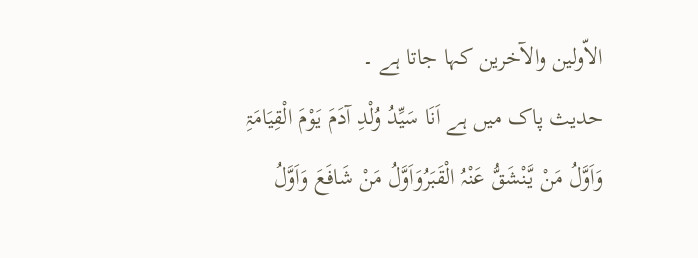الاّولین والآخرین کہا جاتا ہے ۔
حدیث پاک میں ہے اَنَا سَیِّدُ وُلْدِ آدَمَ یَوْمَ الْقِیَامَۃِ وَاَوَّلُ مَنْ یَّنْشَقُّ عَنْہُ الْقَبَرُوَاَوَّلُ مَنْ شَافَعَ وَاَوَّلُ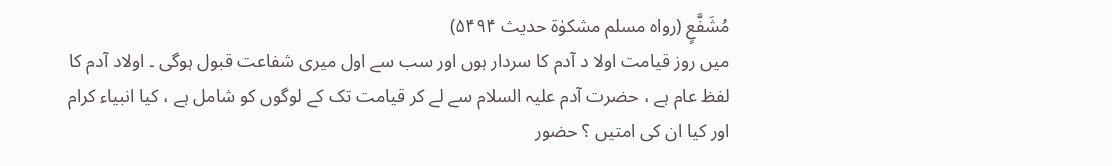مُشَفَّعٍ (رواہ مسلم مشکوٰۃ حدیث ۵۴۹۴)
میں روز قیامت اولا د آدم کا سردار ہوں اور سب سے اول میری شفاعت قبول ہوگی ۔ اولاد آدم کا لفظ عام ہے ، حضرت آدم علیہ السلام سے لے کر قیامت تک کے لوگوں کو شامل ہے ، کیا انبیاء کرام اور کیا ان کی امتیں ؟ حضور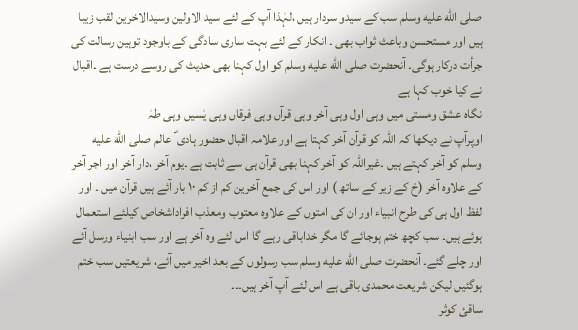صلى الله عليه وسلم سب کے سیدو سردار ہیں ،لہٰذا آپ کے لئے سید الاولین وسیدالاخرین لقب زیبا ہیں اور مستحسن وباعث ثواب بھی ۔ انکار کے لئے بہت ساری سادگی کے باوجود توہین رسالت کی جرأت درکار ہوگی۔ آنحضرت صلى الله عليه وسلم کو اول کہنا بھی حدیث کی روسے درست ہے ۔اقبال نے کیا خوب کہا ہے
نگاہ عشق ومستی میں وہی اول وہی آخر وہی قرآں وہی فرقاں وہی یٰسیں وہی طہٰ
اوپرآپ نے دیکھا کہ اللہ کو قرآن آخر کہتا ہے اور علامہ اقبال حضور ہادی ؐ عالم صلى الله عليه وسلم کو آخر کہتے ہیں ۔غیراللہ کو آخر کہنا بھی قرآن ہی سے ثابت ہے ۔یوم آخر ،دار آخر اور اجر آخر کے علاوہ آخر (خ کے زیر کے ساتھ ) اور اس کی جمع آخرین کم از کم ۱۰ بار آئے ہیں قرآن میں ۔ اور لفظ اول ہی کی طرح انبیاء اور ان کی امتوں کے علاوہ معتوب ومعذب افراداشخاص کیلئے استعمال ہوئے ہیں۔ سب کچھ ختم ہوجائے گا مگر خداباقی رہے گا اس لئے وہ آخر ہے اور سب ابنیاء ورسل آئے اور چلے گئے۔ آنحضرت صلى الله عليه وسلم سب رسولوں کے بعد اخیر میں آئے، شریعتیں سب ختم ہوگئیں لیکن شریعت محمدی باقی ہے اس لئے آپ آخر ہیں۔۔۔
ساقئ کوثر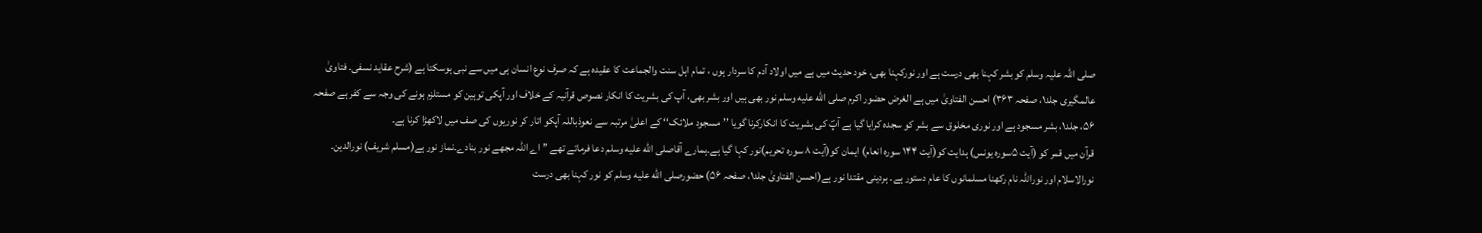صلی اللہ علیہ وسلم کو بشر کہنا بھی درست ہے اور نورکہنا بھی، خود حدیث میں ہے میں اولاد آدم کا سردار ہوں ، تمام اہل سنت والجماعت کا عقیدہ ہے کہ صرف نوع انسان ہی میں سے نبی ہوسکتا ہے (شرح عقاید نسفی۔ فتاویٰ عالمگیری جلد۱، صفحہ ۳۶۳) احسن الفتاویٰ میں ہے الغرض حضور اکرم صلى الله عليه وسلم نور بھی ہیں اور بشر بھی، آپ کی بشریت کا انکار نصوص قرآنیہ کے خلاف اور آپکی توہین کو مستلزم ہونے کی وجہ سے کفر ہے صفحہ ۵۶، جلد۱، بشر مسجود ہے اور نوری مخلوق سے بشر کو سجدہ کرایا گیا ہے آپؐ کی بشریت کا انکارکرنا گویا ’’مسجود ملائک‘‘ کے اعلیٰ مرتبہ سے نعوذباللہ آپکو اتار کر نوریوں کی صف میں لاکھڑا کرنا ہے۔
قرآن میں قمر کو (آیت ۵سورہ یونس) ہدایت کو(آیت ۱۴۴ سورہ انعام) ایمان کو(آیت ۸ سورہ تحریم)نور کہا گیا ہے۔ہمارے آقاصلى الله عليه وسلم دعا فرماتے تھے ’’ اے اللہ مجھے نور بنادے۔نماز نور ہے(مسلم شریف) نورالدین۔ نورالاسلام اور نوراللہ نام رکھنا مسلمانوں کا عام دستور ہے۔ ہردینی مقتدا نور ہے(احسن الفتاویٰ جلد۱، صفحہ ۵۶) حضورصلى الله عليه وسلم کو نور کہنا بھی درست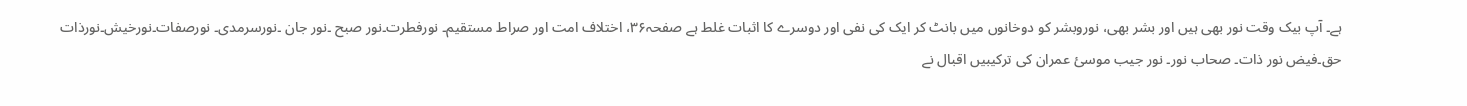ہے۔ آپ بیک وقت نور بھی ہیں اور بشر بھی، نوروبشر کو دوخانوں میں بانٹ کر ایک کی نفی اور دوسرے کا اثبات غلط ہے صفحہ۳۶، اختلاف امت اور صراط مستقیم۔ نورفطرت۔نور صبح ۔نور جان ۔نورسرمدی۔ نورصفات۔نورخیش۔نورذات حق۔فیض نور ذات۔ صحاب نور۔ نور جیب موسئ عمران کی ترکیبیں اقبال نے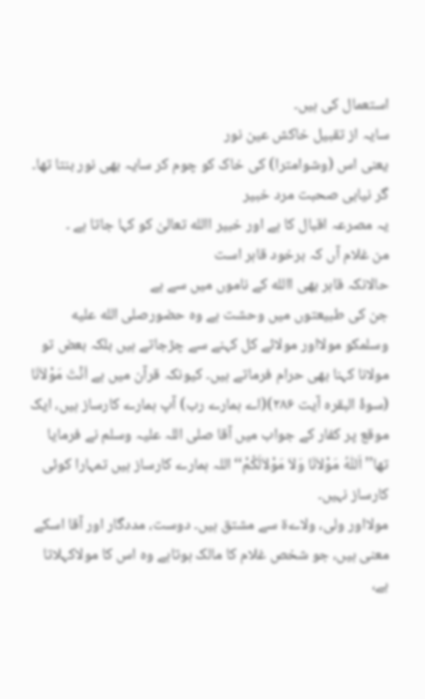استعمال کی ہیں۔
سایہ از تقبیل خاکش عین نور
یعنی اس (وشوامترا) کی خاک کو چوم کر سایہ بھی نور بنتا تھا۔
گر نیابی صحبت مرد خبیر
یہ مصرعہ اقبال کا ہے اور خبیر االله تعالیٰ کو کہا جاتا ہے ۔
من غلام آں کہ برخود قاہر است
حالانکہ قاہر بھی االله کے ناموں میں سے ہے
جن کی طبیعتوں میں وحشت ہے وہ حضورصلى الله عليه وسلمکو مولااور مولائے کل کہنے سے چڑجاتے ہیں بلکہ بعض تو مولانا کہنا بھی حرام فرماتے ہیں۔ کیونکہ قرآن میں ہے اَنْتَ مَوْلاَنَا (سوۂ البقرہ آیت ۲۸۶)(اے ہمارے رب) آپ ہمارے کارساز ہیں، ایک موقع پر کفار کے جواب میں آقا صلی اللہ علیہ وسلم نے فرمایا تھا’’اَللّٰہُ مَوْلاَنَا وَلاَ مَوْلاَلَکُمْ‘‘ اللہ ہمارے کارساز ہیں تمہارا کوئی کارساز نہیں۔
مولااور ولی، ولاےۃ سے مشتق ہیں۔ دوست، مددگار اور آقا اسکے معنی ہیں، جو شخص غلام کا مالک ہوتاہے وہ اس کا مولاکہلاتا ہے،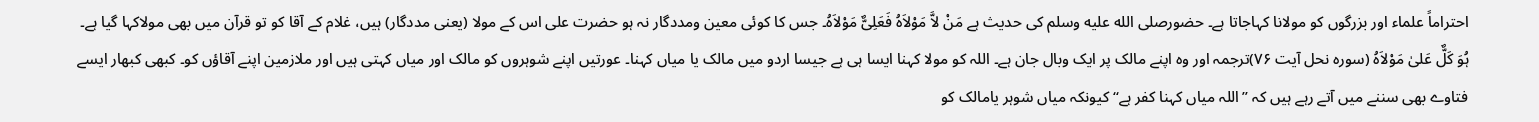احتراماً علماء اور بزرگوں کو مولانا کہاجاتا ہے۔ حضورصلى الله عليه وسلم کی حدیث ہے مَنْ لاَّ مَوْلاَہُ فَعَلِیٌّ مَوْلاَہُ۔ جس کا کوئی معین ومددگار نہ ہو حضرت علی اس کے مولا (یعنی مددگار) ہیں، غلام کے آقا کو تو قرآن میں بھی مولاکہا گیا ہے۔ ہُوَ کَلٌّ عَلیٰ مَوْلاَہُ (سورہ نحل آیت ۷۶)ترجمہ اور وہ اپنے مالک پر ایک وبال جان ہے۔ اللہ کو مولا کہنا ایسا ہی ہے جیسا اردو میں مالک یا میاں کہنا۔ عورتیں اپنے شوہروں کو مالک اور میاں کہتی ہیں اور ملازمین اپنے آقاؤں کو۔ کبھی کبھار ایسے فتاوے بھی سننے میں آتے رہے ہیں کہ ’’اللہ میاں کہنا کفر ہے‘‘ کیونکہ میاں شوہر یامالک کو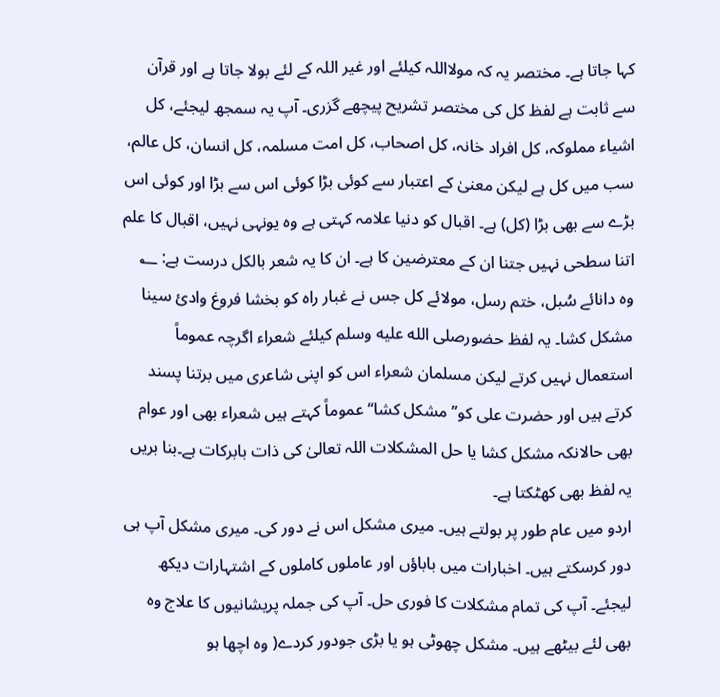کہا جاتا ہے۔ مختصر یہ کہ مولااللہ کیلئے اور غیر اللہ کے لئے بولا جاتا ہے اور قرآن سے ثابت ہے لفظ کل کی مختصر تشریح پیچھے گزری۔ آپ یہ سمجھ لیجئے، کل اشیاء مملوکہ، کل افراد خانہ، کل اصحاب، کل امت مسلمہ، کل انسان، کل عالم، سب میں کل ہے لیکن معنیٰ کے اعتبار سے کوئی بڑا کوئی اس سے بڑا اور کوئی اس بڑے سے بھی بڑا (کل) ہے۔ اقبال کو دنیا علامہ کہتی ہے وہ یونہی نہیں، اقبال کا علم اتنا سطحی نہیں جتنا ان کے معترضین کا ہے۔ ان کا یہ شعر بالکل درست ہے: ؂
وہ دانائے سُبل، ختم رسل، مولائے کل جس نے غبار راہ کو بخشا فروغ وادئ سینا
مشکل کشا۔ یہ لفظ حضورصلى الله عليه وسلم کیلئے شعراء اگرچہ عموماً استعمال نہیں کرتے لیکن مسلمان شعراء اس کو اپنی شاعری میں برتنا پسند کرتے ہیں اور حضرت علی کو’’ مشکل کشا‘‘ عموماً کہتے ہیں شعراء بھی اور عوام بھی حالانکہ مشکل کشا یا حل المشکلات اللہ تعالیٰ کی ذات بابرکات ہے۔بنا بریں یہ لفظ بھی کھٹکتا ہے۔
اردو میں عام طور پر بولتے ہیں۔ میری مشکل اس نے دور کی۔ میری مشکل آپ ہی دور کرسکتے ہیں۔ اخبارات میں باباؤں اور عاملوں کاملوں کے اشتہارات دیکھ لیجئے۔ آپ کی تمام مشکلات کا فوری حل۔ آپ کی جملہ پریشانیوں کا علاج وہ بھی لئے بیٹھے ہیں۔ مشکل چھوٹی ہو یا بڑی جودور کردے( وہ اچھا ہو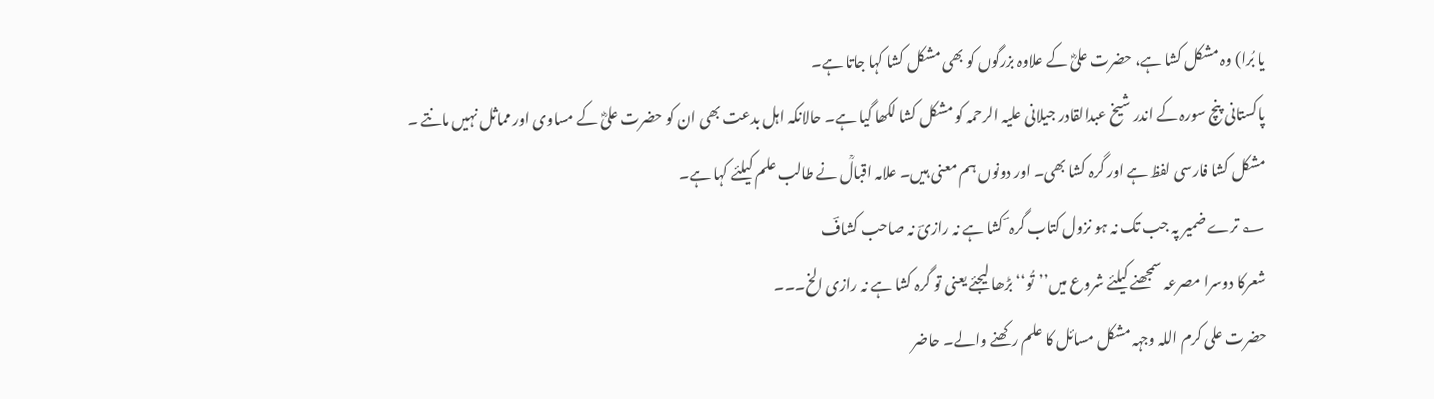یا بُرا) وہ مشکل کشا ہے، حضرت علیؓ کے علاوہ بزرگوں کو بھی مشکل کشا کہا جاتا ہے۔
پاکستانی پنچ سورہ کے اندر شیخ عبدالقادر جیلانی علیہ الرحمہ کو مشکل کشا لکھا گیا ہے۔ حالانکہ اہل بدعت بھی ان کو حضرت علیؓ کے مساوی اور مماثل نہیں مانتے ۔
مشکل کشا فارسی لفظ ہے اور گرہ کشا بھی۔ اور دونوں ہم معنی ہیں۔ علامہ اقبالؒ نے طالب علم کیلئے کہا ہے۔
؂ ترے ضمیر پہ جب تک نہ ہو نزول کتاب گرہ ؔ کشا ہے نہ رازیؔ نہ صاحب کشافؔ
شعرکا دوسرا مصرعہ سمجھنے کیلئے شروع میں’’تُو‘‘ بڑھا لیجئے یعنی تو گرہ کشا ہے نہ رازی الخ۔۔۔
حضرت علی کرم اللہ وجہہ مشکل مسائل کا علم رکھنے والے۔ حاضر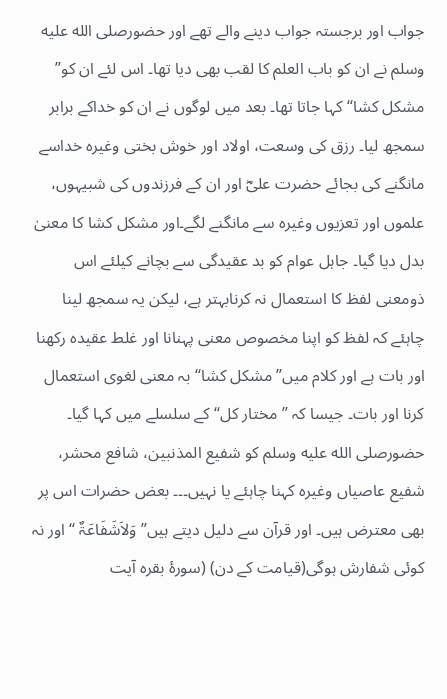جواب اور برجستہ جواب دینے والے تھے اور حضورصلى الله عليه وسلم نے ان کو باب العلم کا لقب بھی دیا تھا۔ اس لئے ان کو’’ مشکل کشا‘‘کہا جاتا تھا۔ بعد میں لوگوں نے ان کو خداکے برابر سمجھ لیا۔ رزق کی وسعت، اولاد اور خوش بختی وغیرہ خداسے مانگنے کی بجائے حضرت علیؓ اور ان کے فرزندوں کی شبیہوں، علموں اور تعزیوں وغیرہ سے مانگنے لگے۔اور مشکل کشا کا معنیٰ بدل دیا گیا۔ جاہل عوام کو بد عقیدگی سے بچانے کیلئے اس ذومعنی لفظ کا استعمال نہ کرنابہتر ہے، لیکن یہ سمجھ لینا چاہئے کہ لفظ کو اپنا مخصوص معنی پہنانا اور غلط عقیدہ رکھنا اور بات ہے اور کلام میں’’مشکل کشا‘‘بہ معنی لغوی استعمال کرنا اور بات۔ جیسا کہ ’’مختار کل‘‘ کے سلسلے میں کہا گیا۔
حضورصلى الله عليه وسلم کو شفیع المذنبین، شافع محشر، شفیع عاصیاں وغیرہ کہنا چاہئے یا نہیں۔۔۔ بعض حضرات اس پر بھی معترض ہیں۔ اور قرآن سے دلیل دیتے ہیں’’وَلاَشَفَاعَۃٌ ‘‘ اور نہ کوئی شفارش ہوگی(قیامت کے دن) (سورۂ بقرہ آیت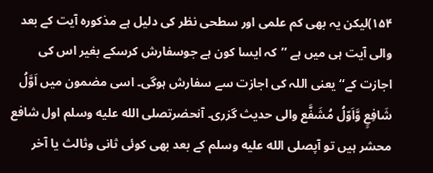۱۵۴)لیکن یہ بھی کم علمی اور سطحی نظر کی دلیل ہے مذکورہ آیت کے بعد والی آیت ہی میں ہے ’’کہ ایسا کون ہے جوسفارش کرسکے بغیر اس کی اجازت کے‘‘یعنی اللہ کی اجازت سے سفارش ہوگی۔ اسی مضمون میں اَوَّلُ شَافِعٍ وَّاَوّلُ مُشَفَّع والی حدیث گزری۔ آنحضرتصلى الله عليه وسلم اول شافع محشر ہیں تو آپصلى الله عليه وسلم کے بعد بھی کوئی ثانی وثالث یا آخر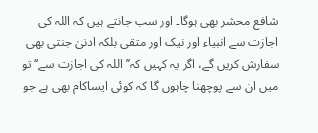شافع محشر بھی ہوگا۔ اور سب جانتے ہیں کہ اللہ کی اجازت سے انبیاء اور نیک اور متقی بلکہ ادنیٰ جنتی بھی سفارش کریں گے، اگر یہ کہیں کہ’’ اللہ کی اجازت سے‘‘ تو میں ان سے پوچھنا چاہوں گا کہ کوئی ایساکام بھی ہے جو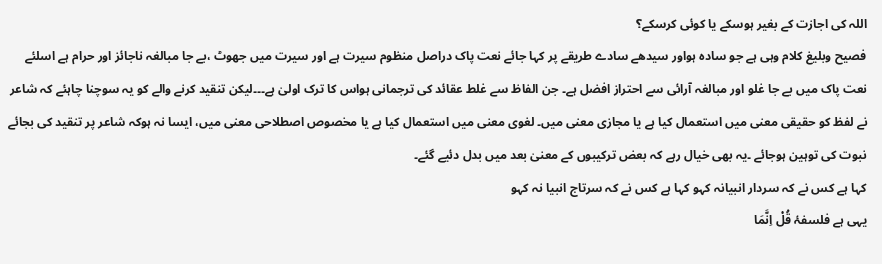اللہ کی اجازت کے بغیر ہوسکے یا کوئی کرسکے؟
فصیح وبلیغ کلام وہی ہے جو سادہ ہواور سیدھے سادے طریقے پر کہا جائے نعت پاک دراصل منظوم سیرت ہے اور سیرت میں جھوٹ ،بے جا مبالغہ ناجائز اور حرام ہے اسلئے نعت پاک میں بے جا غلو اور مبالغہ آرائی سے احتراز افضل ہے۔ جن الفاظ سے غلط عقائد کی ترجمانی ہواس کا ترک اولیٰ ہے۔۔۔لیکن تنقید کرنے والے کو یہ سوچنا چاہئے کہ شاعر نے لفظ کو حقیقی معنی میں استعمال کیا ہے یا مجازی معنی میں۔ لغوی معنی میں استعمال کیا ہے یا مخصوص اصطلاحی معنی میں، ایسا نہ ہوکہ شاعر پر تنقید کی بجائے نبوت کی توہین ہوجائے ۔یہ بھی خیال رہے کہ بعض ترکیبوں کے معنیٰ بعد میں بدل دئیے گئے۔
کہا ہے کس نے کہ سردار انبیانہ کہو کہا ہے کس نے کہ سرتاج انبیا نہ کہو
یہی ہے فلسفۂ قُلْ اِنَّمَا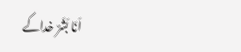اَنَا بَشَرٌ خداکے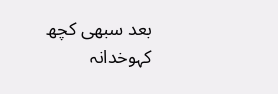بعد سبھی کچھ کہوخدانہ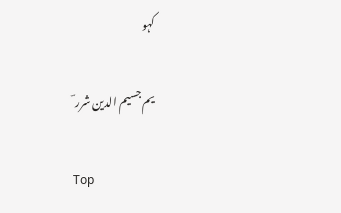کہو

یم جسیم الدین شرر ؔ

Top